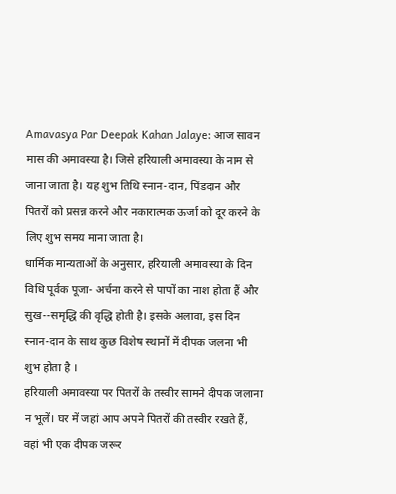Amavasya Par Deepak Kahan Jalaye: आज सावन मास की अमावस्या है। जिसे हरियाली अमावस्या के नाम से जाना जाता है। यह शुभ तिथि स्नान-दान, पिंडदान और पितरों को प्रसन्न करने और नकारात्मक ऊर्जा को दूर करने के लिए शुभ समय माना जाता है।
धार्मिक मान्यताओं के अनुसार, हरियाली अमावस्या के दिन विधि पूर्वक पूजा- अर्चना करने से पापों का नाश होता हैं और सुख--समृद्धि की वृद्धि होती है। इसके अलावा, इस दिन स्नान-दान के साथ कुछ विशेष स्थानों में दीपक जलना भी शुभ होता है ।
हरियाली अमावस्या पर पितरों के तस्वीर सामने दीपक जलाना न भूलें। घर में जहां आप अपने पितरों की तस्वीर रखते हैं, वहां भी एक दीपक जरूर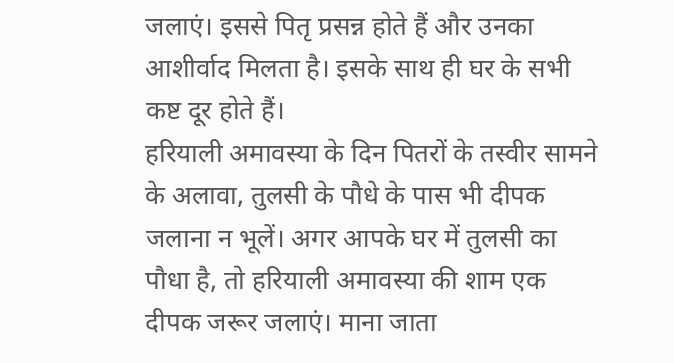जलाएं। इससे पितृ प्रसन्न होते हैं और उनका आशीर्वाद मिलता है। इसके साथ ही घर के सभी कष्ट दूर होते हैं।
हरियाली अमावस्या के दिन पितरों के तस्वीर सामने के अलावा, तुलसी के पौधे के पास भी दीपक जलाना न भूलें। अगर आपके घर में तुलसी का पौधा है, तो हरियाली अमावस्या की शाम एक दीपक जरूर जलाएं। माना जाता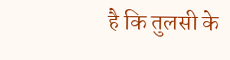है कि तुलसी के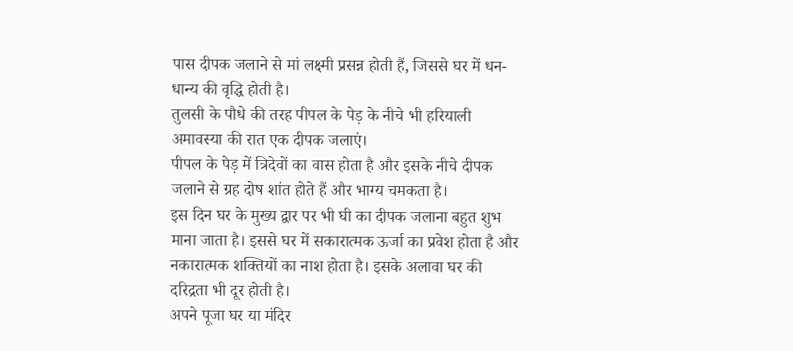पास दीपक जलाने से मां लक्ष्मी प्रसन्न होती हैं, जिससे घर में धन-धान्य की वृद्धि होती है।
तुलसी के पौधे की तरह पीपल के पेड़ के नीचे भी हरियाली अमावस्या की रात एक दीपक जलाएं।
पीपल के पेड़ में त्रिदेवों का वास होता है और इसके नीचे दीपक जलाने से ग्रह दोष शांत होते हैं और भाग्य चमकता है।
इस दिन घर के मुख्य द्वार पर भी घी का दीपक जलाना बहुत शुभ माना जाता है। इससे घर में सकारात्मक ऊर्जा का प्रवेश होता है और नकारात्मक शक्तियों का नाश होता है। इसके अलावा घर की दरिद्रता भी दूर होती है।
अपने पूजा घर या मंदिर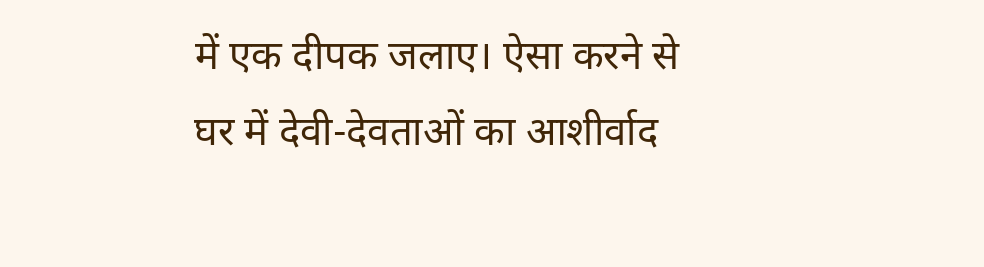में एक दीपक जलाए। ऐसा करने से घर में देवी-देवताओं का आशीर्वाद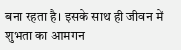बना रहता है। इसके साथ ही जीवन में शुभता का आमगन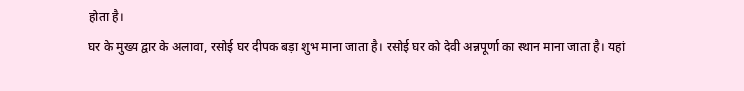होता है।
घर के मुख्य द्वार के अलावा, रसोई घर दीपक बड़ा शुभ माना जाता है। रसोई घर को देवी अन्नपूर्णा का स्थान माना जाता है। यहां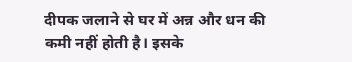दीपक जलाने से घर में अन्न और धन की कमी नहीं होती है। इसके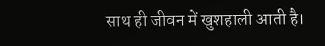साथ ही जीवन में खुशहाली आती है।